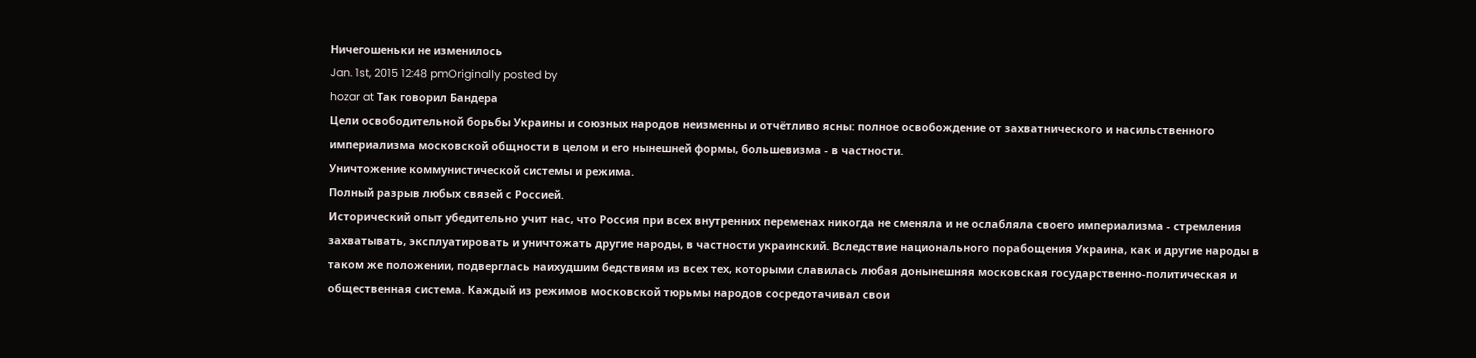Ничегошеньки не изменилось
Jan. 1st, 2015 12:48 pmOriginally posted by
hozar at Так говорил Бандера
Цели освободительной борьбы Украины и союзных народов неизменны и отчётливо ясны: полное освобождение от захватнического и насильственного империализма московской общности в целом и его нынешней формы, большевизма - в частности.
Уничтожение коммунистической системы и режима.
Полный разрыв любых связей с Россией.
Исторический опыт убедительно учит нас, что Россия при всех внутренних переменах никогда не сменяла и не ослабляла своего империализма - стремления захватывать, эксплуатировать и уничтожать другие народы, в частности украинский. Вследствие национального порабощения Украина, как и другие народы в таком же положении, подверглась наихудшим бедствиям из всех тех, которыми славилась любая донынешняя московская государственно-политическая и общественная система. Каждый из режимов московской тюрьмы народов сосредотачивал свои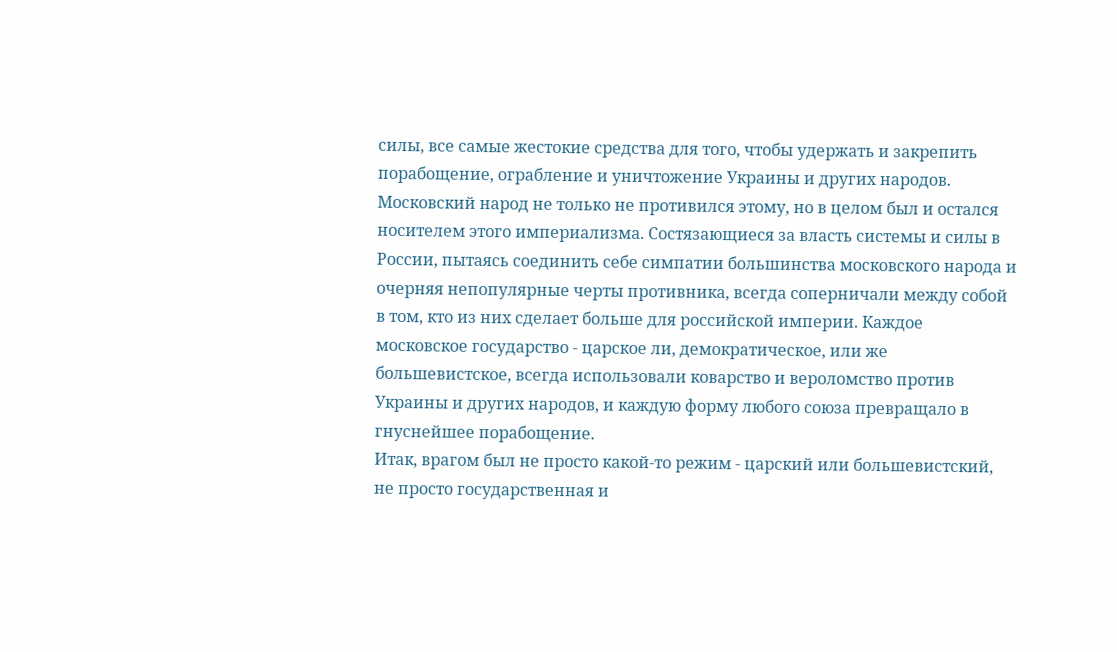силы, все самые жестокие средства для того, чтобы удержать и закрепить порабощение, ограбление и уничтожение Украины и других народов.
Московский народ не только не противился этому, но в целом был и остался носителем этого империализма. Состязающиеся за власть системы и силы в России, пытаясь соединить себе симпатии большинства московского народа и очерняя непопулярные черты противника, всегда соперничали между собой в том, кто из них сделает больше для российской империи. Каждое московское государство - царское ли, демократическое, или же большевистское, всегда использовали коварство и вероломство против Украины и других народов, и каждую форму любого союза превращало в гнуснейшее порабощение.
Итак, врагом был не просто какой-то режим - царский или большевистский, не просто государственная и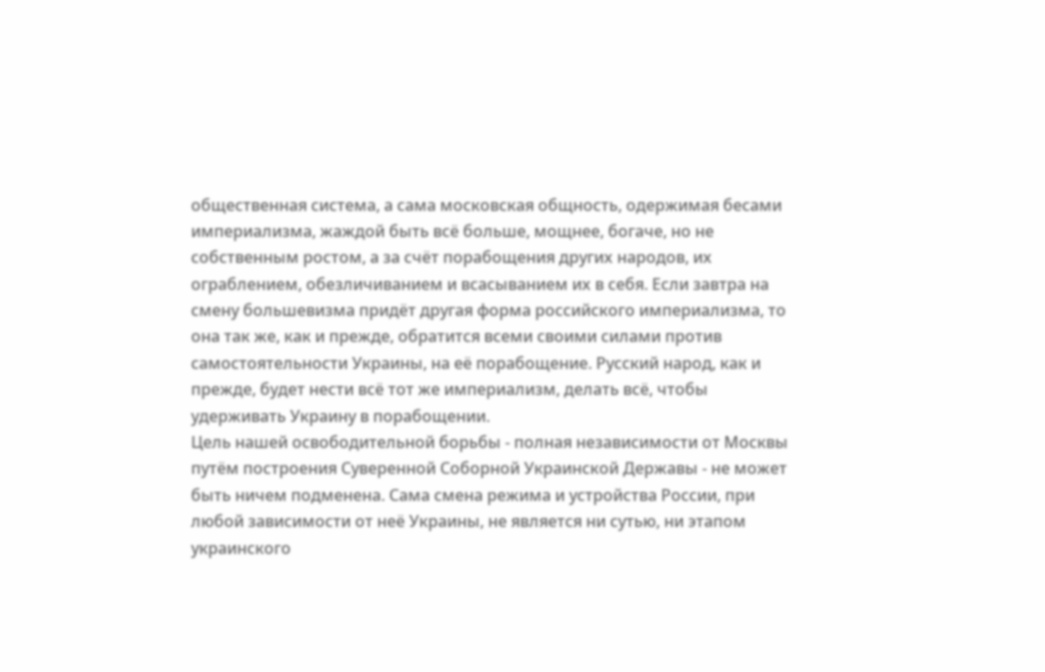общественная система, а сама московская общность, одержимая бесами империализма, жаждой быть всё больше, мощнее, богаче, но не собственным ростом, а за счёт порабощения других народов, их ограблением, обезличиванием и всасыванием их в себя. Если завтра на смену большевизма придёт другая форма российского империализма, то она так же, как и прежде, обратится всеми своими силами против самостоятельности Украины, на её порабощение. Русский народ, как и прежде, будет нести всё тот же империализм, делать всё, чтобы удерживать Украину в порабощении.
Цель нашей освободительной борьбы - полная независимости от Москвы путём построения Суверенной Соборной Украинской Державы - не может быть ничем подменена. Сама смена режима и устройства России, при любой зависимости от неё Украины, не является ни сутью, ни этапом украинского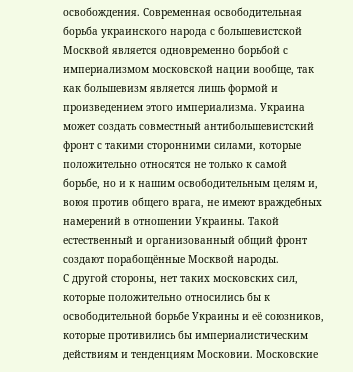освобождения. Современная освободительная борьба украинского народа с большевистской Москвой является одновременно борьбой с империализмом московской нации вообще, так как большевизм является лишь формой и произведением этого империализма. Украина может создать совместный антибольшевистский фронт с такими сторонними силами, которые положительно относятся не только к самой борьбе, но и к нашим освободительным целям и, воюя против общего врага, не имеют враждебных намерений в отношении Украины. Такой естественный и организованный общий фронт создают порабощённые Москвой народы.
С другой стороны, нет таких московских сил, которые положительно относились бы к освободительной борьбе Украины и её союзников, которые противились бы империалистическим действиям и тенденциям Московии. Московские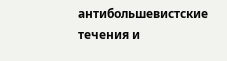антибольшевистские течения и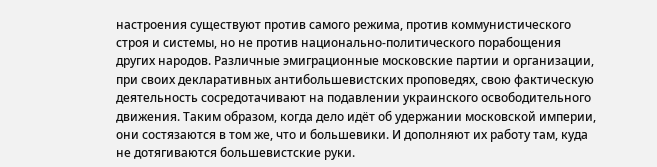настроения существуют против самого режима, против коммунистического строя и системы, но не против национально-политического порабощения других народов. Различные эмиграционные московские партии и организации, при своих декларативных антибольшевистских проповедях, свою фактическую деятельность сосредотачивают на подавлении украинского освободительного движения. Таким образом, когда дело идёт об удержании московской империи, они состязаются в том же, что и большевики. И дополняют их работу там, куда не дотягиваются большевистские руки.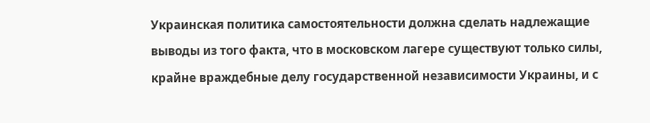Украинская политика самостоятельности должна сделать надлежащие выводы из того факта, что в московском лагере существуют только силы, крайне враждебные делу государственной независимости Украины, и с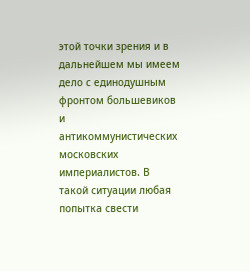этой точки зрения и в дальнейшем мы имеем дело с единодушным фронтом большевиков и антикоммунистических московских империалистов. В такой ситуации любая попытка свести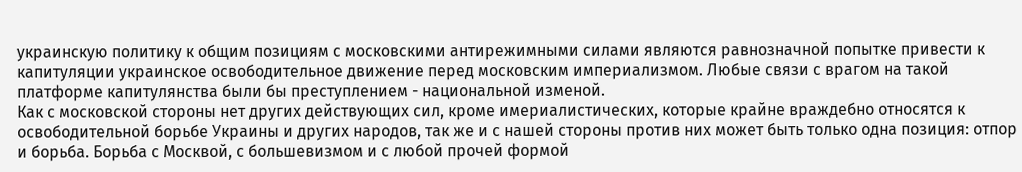украинскую политику к общим позициям с московскими антирежимными силами являются равнозначной попытке привести к капитуляции украинское освободительное движение перед московским империализмом. Любые связи с врагом на такой платформе капитулянства были бы преступлением - национальной изменой.
Как с московской стороны нет других действующих сил, кроме имериалистических, которые крайне враждебно относятся к освободительной борьбе Украины и других народов, так же и с нашей стороны против них может быть только одна позиция: отпор и борьба. Борьба с Москвой, с большевизмом и с любой прочей формой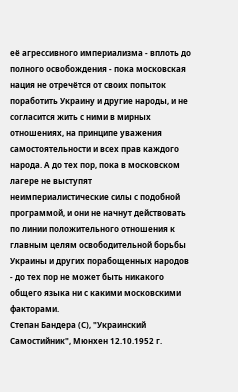её агрессивного империализма - вплоть до полного освобождения - пока московская нация не отречётся от своих попыток поработить Украину и другие народы, и не согласится жить с ними в мирных отношениях, на принципе уважения самостоятельности и всех прав каждого народа. А до тех пор, пока в московском лагере не выступят неимпериалистические силы с подобной программой, и они не начнут действовать по линии положительного отношения к главным целям освободительной борьбы Украины и других порабощенных народов - до тех пор не может быть никакого общего языка ни с какими московскими факторами.
Степан Бандера (С), "Украинский Самостийник", Мюнхен 12.10.1952 г.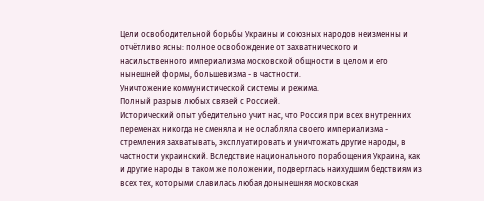Цели освободительной борьбы Украины и союзных народов неизменны и отчётливо ясны: полное освобождение от захватнического и насильственного империализма московской общности в целом и его нынешней формы, большевизма - в частности.
Уничтожение коммунистической системы и режима.
Полный разрыв любых связей с Россией.
Исторический опыт убедительно учит нас, что Россия при всех внутренних переменах никогда не сменяла и не ослабляла своего империализма - стремления захватывать, эксплуатировать и уничтожать другие народы, в частности украинский. Вследствие национального порабощения Украина, как и другие народы в таком же положении, подверглась наихудшим бедствиям из всех тех, которыми славилась любая донынешняя московская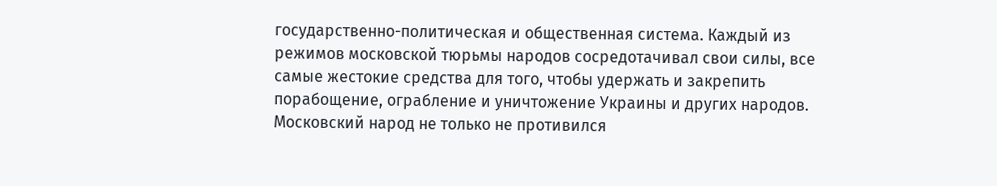государственно-политическая и общественная система. Каждый из режимов московской тюрьмы народов сосредотачивал свои силы, все самые жестокие средства для того, чтобы удержать и закрепить порабощение, ограбление и уничтожение Украины и других народов.
Московский народ не только не противился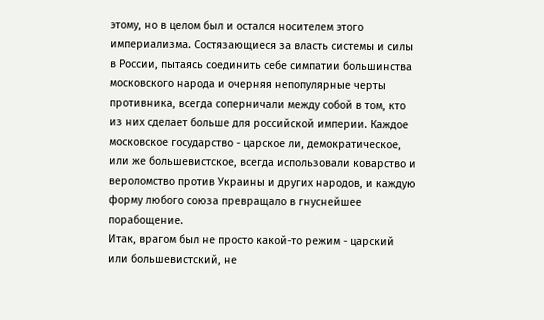этому, но в целом был и остался носителем этого империализма. Состязающиеся за власть системы и силы в России, пытаясь соединить себе симпатии большинства московского народа и очерняя непопулярные черты противника, всегда соперничали между собой в том, кто из них сделает больше для российской империи. Каждое московское государство - царское ли, демократическое, или же большевистское, всегда использовали коварство и вероломство против Украины и других народов, и каждую форму любого союза превращало в гнуснейшее порабощение.
Итак, врагом был не просто какой-то режим - царский или большевистский, не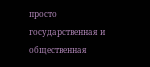просто государственная и общественная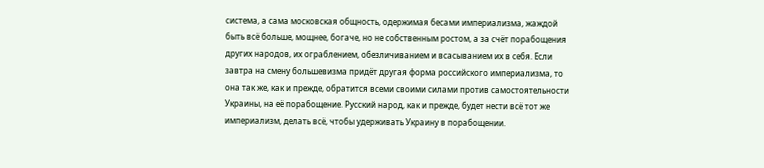система, а сама московская общность, одержимая бесами империализма, жаждой быть всё больше, мощнее, богаче, но не собственным ростом, а за счёт порабощения других народов, их ограблением, обезличиванием и всасыванием их в себя. Если завтра на смену большевизма придёт другая форма российского империализма, то она так же, как и прежде, обратится всеми своими силами против самостоятельности Украины, на её порабощение. Русский народ, как и прежде, будет нести всё тот же империализм, делать всё, чтобы удерживать Украину в порабощении.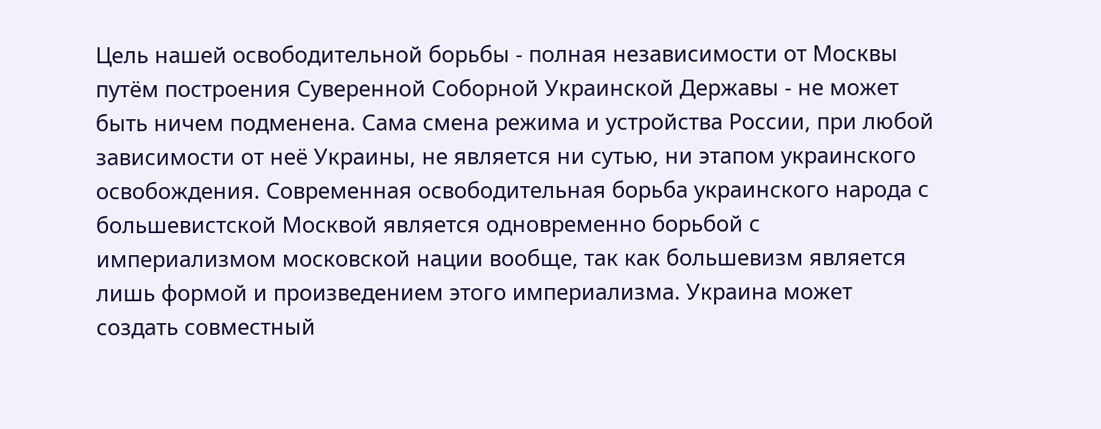Цель нашей освободительной борьбы - полная независимости от Москвы путём построения Суверенной Соборной Украинской Державы - не может быть ничем подменена. Сама смена режима и устройства России, при любой зависимости от неё Украины, не является ни сутью, ни этапом украинского освобождения. Современная освободительная борьба украинского народа с большевистской Москвой является одновременно борьбой с империализмом московской нации вообще, так как большевизм является лишь формой и произведением этого империализма. Украина может создать совместный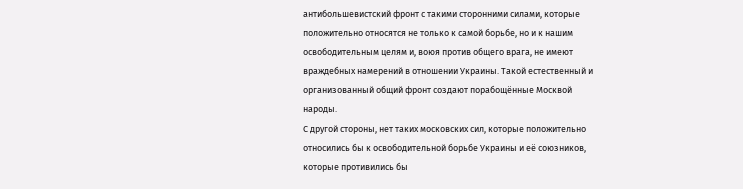антибольшевистский фронт с такими сторонними силами, которые положительно относятся не только к самой борьбе, но и к нашим освободительным целям и, воюя против общего врага, не имеют враждебных намерений в отношении Украины. Такой естественный и организованный общий фронт создают порабощённые Москвой народы.
С другой стороны, нет таких московских сил, которые положительно относились бы к освободительной борьбе Украины и её союзников, которые противились бы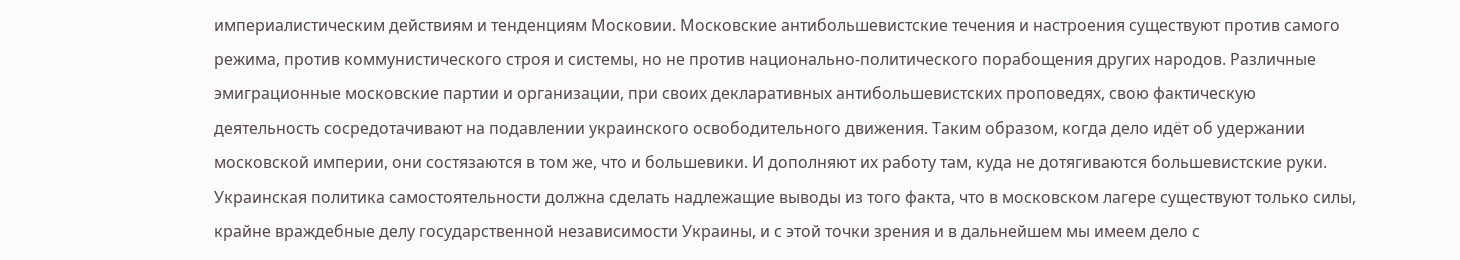империалистическим действиям и тенденциям Московии. Московские антибольшевистские течения и настроения существуют против самого режима, против коммунистического строя и системы, но не против национально-политического порабощения других народов. Различные эмиграционные московские партии и организации, при своих декларативных антибольшевистских проповедях, свою фактическую деятельность сосредотачивают на подавлении украинского освободительного движения. Таким образом, когда дело идёт об удержании московской империи, они состязаются в том же, что и большевики. И дополняют их работу там, куда не дотягиваются большевистские руки.
Украинская политика самостоятельности должна сделать надлежащие выводы из того факта, что в московском лагере существуют только силы, крайне враждебные делу государственной независимости Украины, и с этой точки зрения и в дальнейшем мы имеем дело с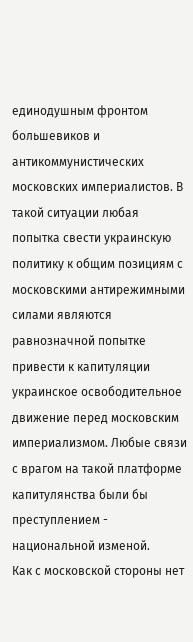единодушным фронтом большевиков и антикоммунистических московских империалистов. В такой ситуации любая попытка свести украинскую политику к общим позициям с московскими антирежимными силами являются равнозначной попытке привести к капитуляции украинское освободительное движение перед московским империализмом. Любые связи с врагом на такой платформе капитулянства были бы преступлением - национальной изменой.
Как с московской стороны нет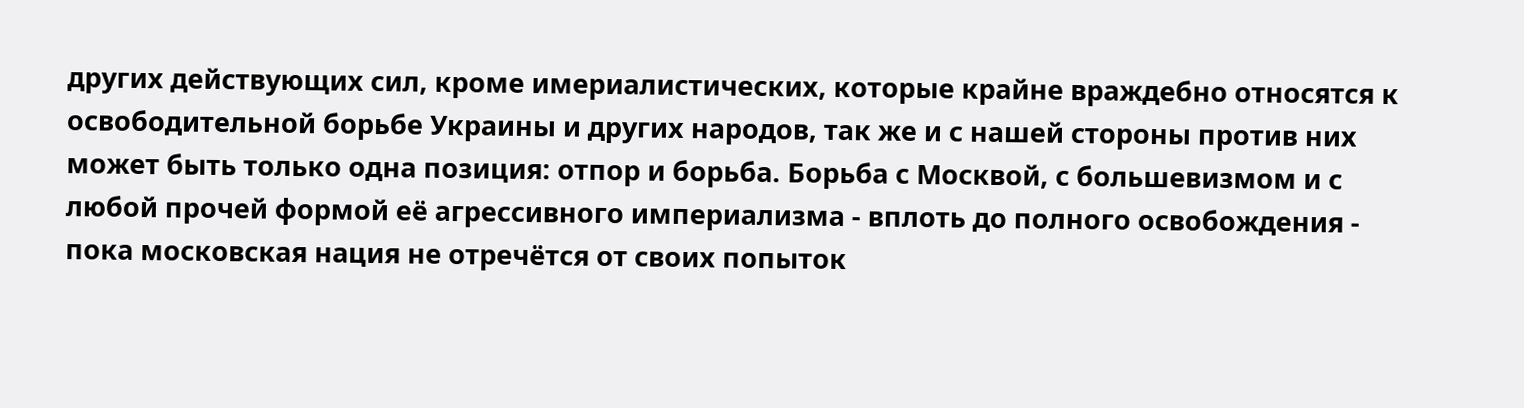других действующих сил, кроме имериалистических, которые крайне враждебно относятся к освободительной борьбе Украины и других народов, так же и с нашей стороны против них может быть только одна позиция: отпор и борьба. Борьба с Москвой, с большевизмом и с любой прочей формой её агрессивного империализма - вплоть до полного освобождения - пока московская нация не отречётся от своих попыток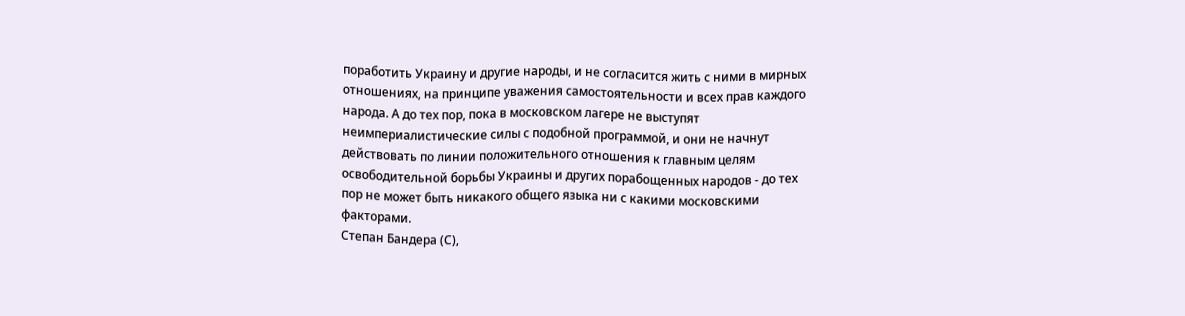поработить Украину и другие народы, и не согласится жить с ними в мирных отношениях, на принципе уважения самостоятельности и всех прав каждого народа. А до тех пор, пока в московском лагере не выступят неимпериалистические силы с подобной программой, и они не начнут действовать по линии положительного отношения к главным целям освободительной борьбы Украины и других порабощенных народов - до тех пор не может быть никакого общего языка ни с какими московскими факторами.
Степан Бандера (С),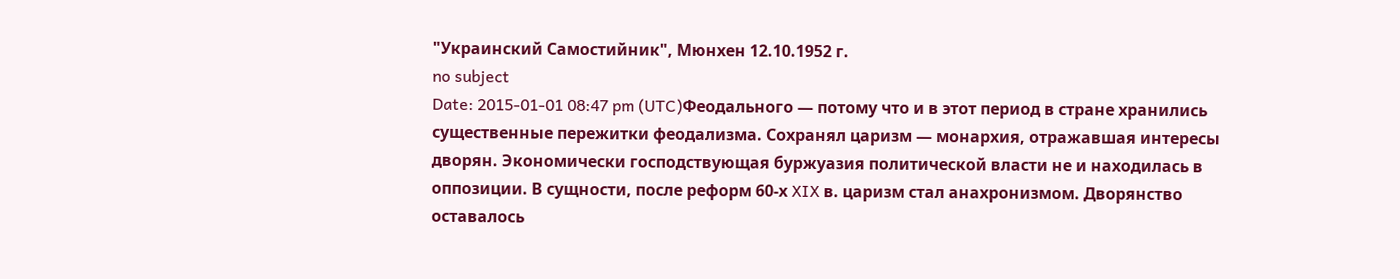"Украинский Самостийник", Мюнхен 12.10.1952 г.
no subject
Date: 2015-01-01 08:47 pm (UTC)Феодального — потому что и в этот период в стране хранились существенные пережитки феодализма. Сохранял царизм — монархия, отражавшая интересы дворян. Экономически господствующая буржуазия политической власти не и находилась в оппозиции. В сущности, после реформ 60-х XIX в. царизм стал анахронизмом. Дворянство оставалось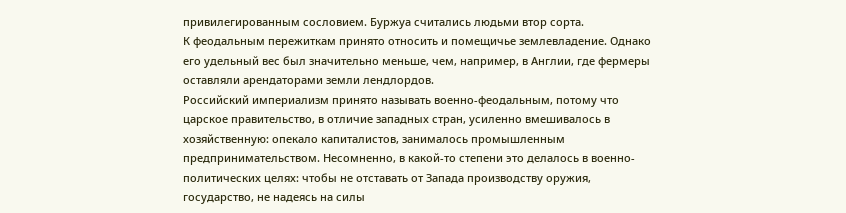привилегированным сословием. Буржуа считались людьми втор сорта.
К феодальным пережиткам принято относить и помещичье землевладение. Однако его удельный вес был значительно меньше, чем, например, в Англии, где фермеры оставляли арендаторами земли лендлордов.
Российский империализм принято называть военно-феодальным, потому что царское правительство, в отличие западных стран, усиленно вмешивалось в хозяйственную: опекало капиталистов, занималось промышленным предпринимательством. Несомненно, в какой-то степени это делалось в военно-политических целях: чтобы не отставать от Запада производству оружия, государство, не надеясь на силы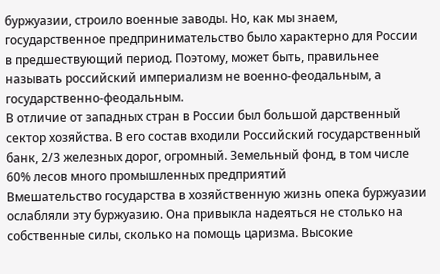буржуазии, строило военные заводы. Но, как мы знаем, государственное предпринимательство было характерно для России в предшествующий период. Поэтому, может быть, правильнее называть российский империализм не военно-феодальным, а государственно-феодальным.
В отличие от западных стран в России был большой дарственный сектор хозяйства. В его состав входили Российский государственный банк, 2/3 железных дорог, огромный. Земельный фонд, в том числе 60% лесов много промышленных предприятий
Вмешательство государства в хозяйственную жизнь опека буржуазии ослабляли эту буржуазию. Она привыкла надеяться не столько на собственные силы, сколько на помощь царизма. Высокие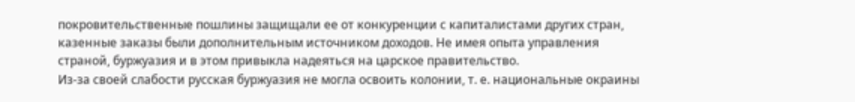покровительственные пошлины защищали ее от конкуренции с капиталистами других стран, казенные заказы были дополнительным источником доходов. Не имея опыта управления страной, буржуазия и в этом привыкла надеяться на царское правительство.
Из-за своей слабости русская буржуазия не могла освоить колонии, т. е. национальные окраины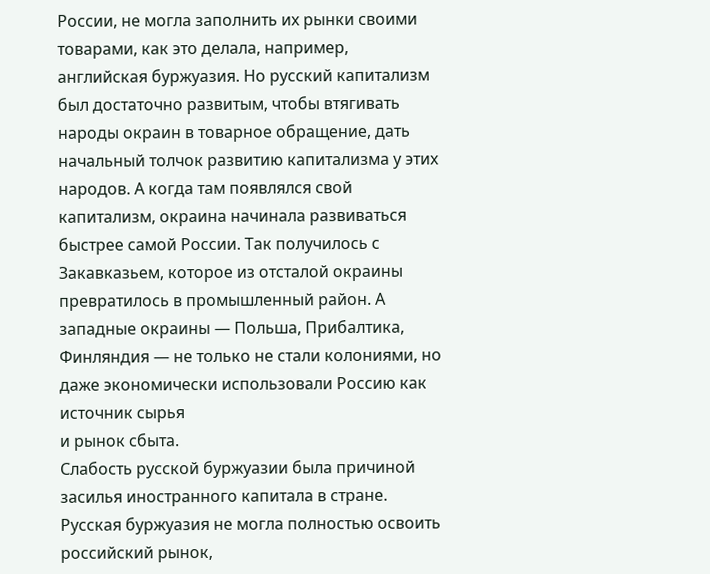России, не могла заполнить их рынки своими товарами, как это делала, например, английская буржуазия. Но русский капитализм был достаточно развитым, чтобы втягивать народы окраин в товарное обращение, дать начальный толчок развитию капитализма у этих народов. А когда там появлялся свой капитализм, окраина начинала развиваться быстрее самой России. Так получилось с Закавказьем, которое из отсталой окраины превратилось в промышленный район. А западные окраины — Польша, Прибалтика, Финляндия — не только не стали колониями, но даже экономически использовали Россию как источник сырья
и рынок сбыта.
Слабость русской буржуазии была причиной засилья иностранного капитала в стране. Русская буржуазия не могла полностью освоить российский рынок,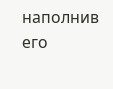наполнив его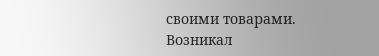своими товарами. Возникал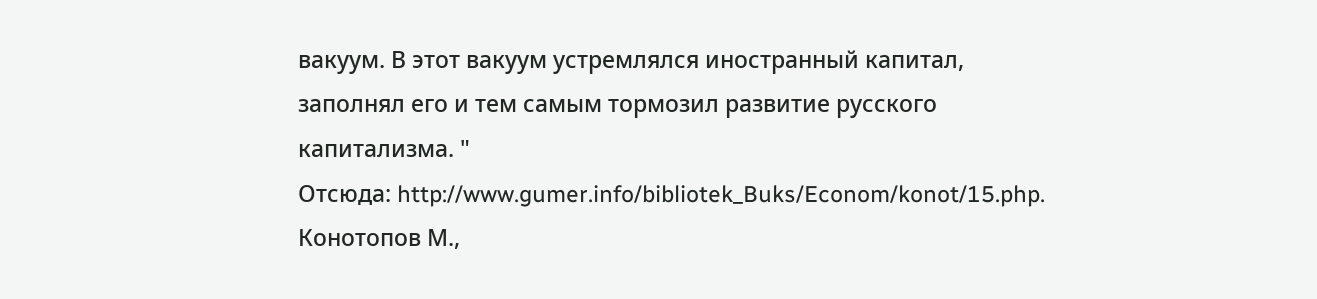вакуум. В этот вакуум устремлялся иностранный капитал, заполнял его и тем самым тормозил развитие русского капитализма. "
Отсюда: http://www.gumer.info/bibliotek_Buks/Econom/konot/15.php.
Конотопов М.,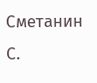Сметанин С.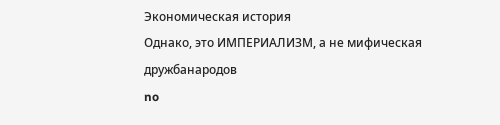Экономическая история
Однако, это ИМПЕРИАЛИЗМ, а не мифическая дружбанародов
no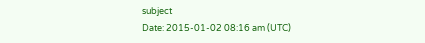subject
Date: 2015-01-02 08:16 am (UTC)